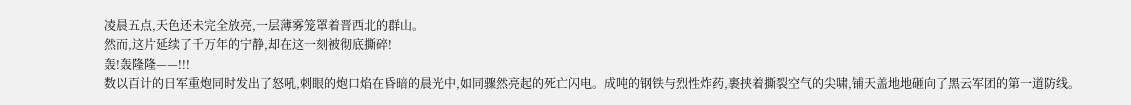凌晨五点,天色还未完全放亮,一层薄雾笼罩着晋西北的群山。
然而,这片延续了千万年的宁静,却在这一刻被彻底撕碎!
轰!轰隆隆——!!!
数以百计的日军重炮同时发出了怒吼,刺眼的炮口焰在昏暗的晨光中,如同骤然亮起的死亡闪电。成吨的钢铁与烈性炸药,裹挟着撕裂空气的尖啸,铺天盖地地砸向了黑云军团的第一道防线。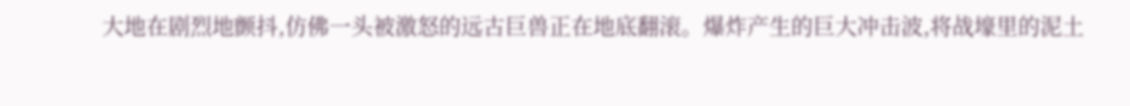大地在剧烈地颤抖,仿佛一头被激怒的远古巨兽正在地底翻滚。爆炸产生的巨大冲击波,将战壕里的泥土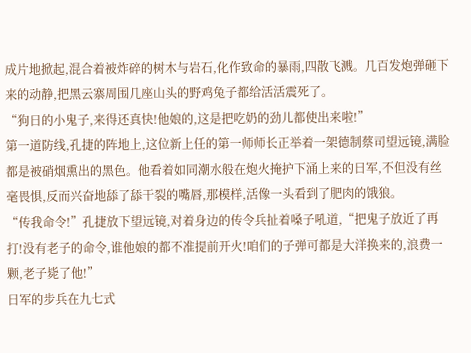成片地掀起,混合着被炸碎的树木与岩石,化作致命的暴雨,四散飞溅。几百发炮弹砸下来的动静,把黑云寨周围几座山头的野鸡兔子都给活活震死了。
“狗日的小鬼子,来得还真快!他娘的,这是把吃奶的劲儿都使出来啦!”
第一道防线,孔捷的阵地上,这位新上任的第一师师长正举着一架德制蔡司望远镜,满脸都是被硝烟熏出的黑色。他看着如同潮水般在炮火掩护下涌上来的日军,不但没有丝毫畏惧,反而兴奋地舔了舔干裂的嘴唇,那模样,活像一头看到了肥肉的饿狼。
“传我命令!”孔捷放下望远镜,对着身边的传令兵扯着嗓子吼道,“把鬼子放近了再打!没有老子的命令,谁他娘的都不准提前开火!咱们的子弹可都是大洋换来的,浪费一颗,老子毙了他!”
日军的步兵在九七式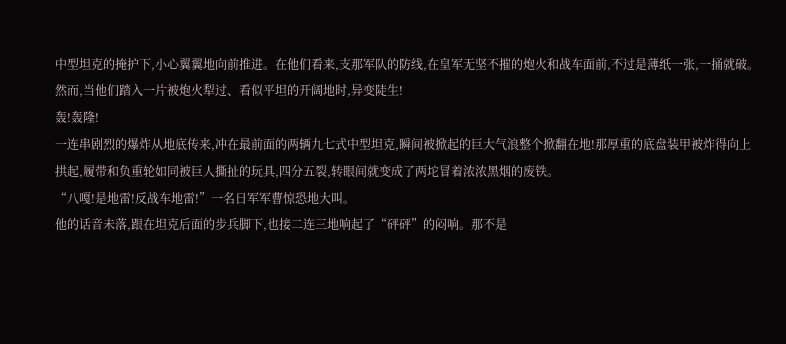中型坦克的掩护下,小心翼翼地向前推进。在他们看来,支那军队的防线,在皇军无坚不摧的炮火和战车面前,不过是薄纸一张,一捅就破。
然而,当他们踏入一片被炮火犁过、看似平坦的开阔地时,异变陡生!
轰!轰隆!
一连串剧烈的爆炸从地底传来,冲在最前面的两辆九七式中型坦克,瞬间被掀起的巨大气浪整个掀翻在地!那厚重的底盘装甲被炸得向上拱起,履带和负重轮如同被巨人撕扯的玩具,四分五裂,转眼间就变成了两坨冒着浓浓黑烟的废铁。
“八嘎!是地雷!反战车地雷!”一名日军军曹惊恐地大叫。
他的话音未落,跟在坦克后面的步兵脚下,也接二连三地响起了“砰砰”的闷响。那不是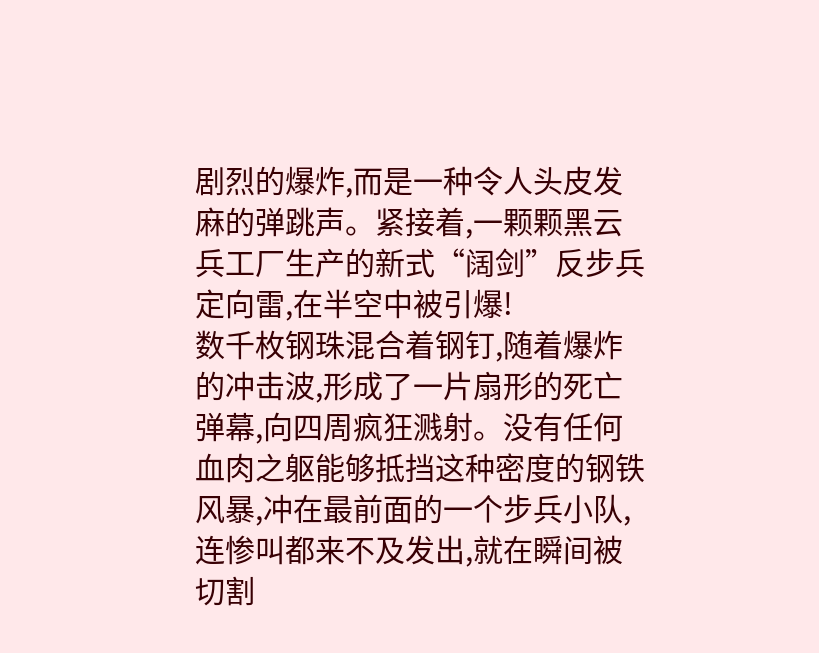剧烈的爆炸,而是一种令人头皮发麻的弹跳声。紧接着,一颗颗黑云兵工厂生产的新式“阔剑”反步兵定向雷,在半空中被引爆!
数千枚钢珠混合着钢钉,随着爆炸的冲击波,形成了一片扇形的死亡弹幕,向四周疯狂溅射。没有任何血肉之躯能够抵挡这种密度的钢铁风暴,冲在最前面的一个步兵小队,连惨叫都来不及发出,就在瞬间被切割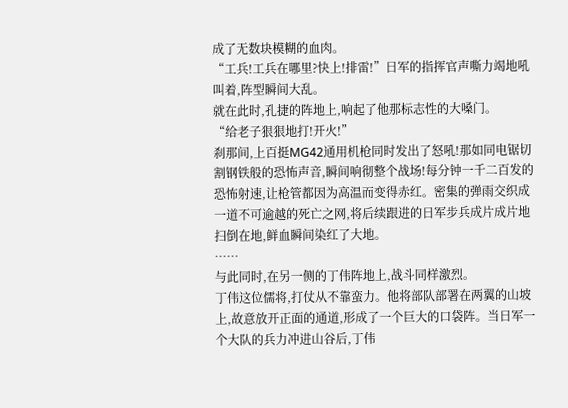成了无数块模糊的血肉。
“工兵!工兵在哪里?快上!排雷!”日军的指挥官声嘶力竭地吼叫着,阵型瞬间大乱。
就在此时,孔捷的阵地上,响起了他那标志性的大嗓门。
“给老子狠狠地打!开火!”
刹那间,上百挺MG42通用机枪同时发出了怒吼!那如同电锯切割钢铁般的恐怖声音,瞬间响彻整个战场!每分钟一千二百发的恐怖射速,让枪管都因为高温而变得赤红。密集的弹雨交织成一道不可逾越的死亡之网,将后续跟进的日军步兵成片成片地扫倒在地,鲜血瞬间染红了大地。
……
与此同时,在另一侧的丁伟阵地上,战斗同样激烈。
丁伟这位儒将,打仗从不靠蛮力。他将部队部署在两翼的山坡上,故意放开正面的通道,形成了一个巨大的口袋阵。当日军一个大队的兵力冲进山谷后,丁伟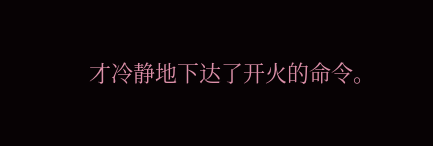才冷静地下达了开火的命令。